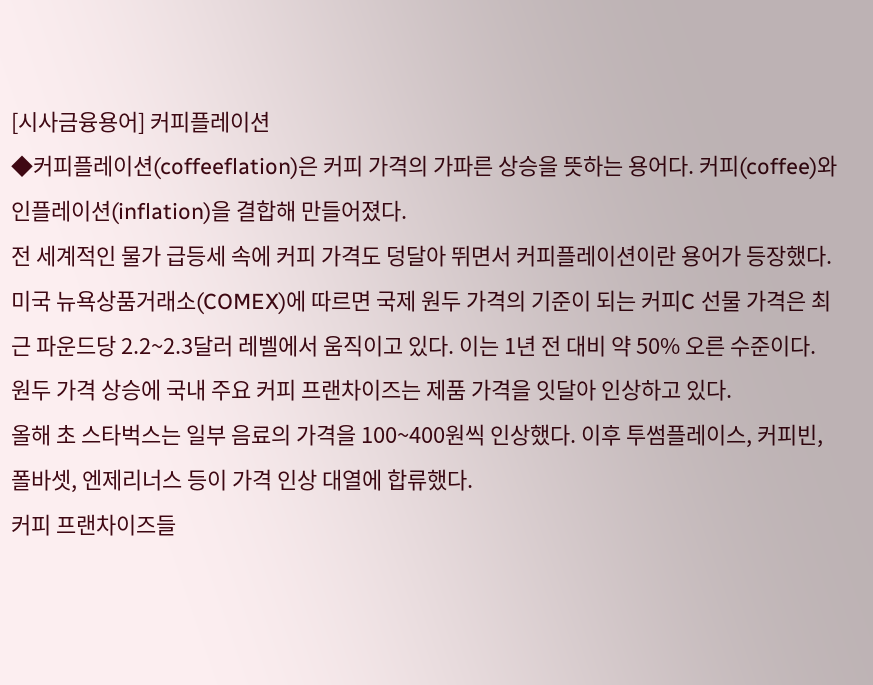[시사금융용어] 커피플레이션
◆커피플레이션(coffeeflation)은 커피 가격의 가파른 상승을 뜻하는 용어다. 커피(coffee)와 인플레이션(inflation)을 결합해 만들어졌다.
전 세계적인 물가 급등세 속에 커피 가격도 덩달아 뛰면서 커피플레이션이란 용어가 등장했다.
미국 뉴욕상품거래소(COMEX)에 따르면 국제 원두 가격의 기준이 되는 커피C 선물 가격은 최근 파운드당 2.2~2.3달러 레벨에서 움직이고 있다. 이는 1년 전 대비 약 50% 오른 수준이다.
원두 가격 상승에 국내 주요 커피 프랜차이즈는 제품 가격을 잇달아 인상하고 있다.
올해 초 스타벅스는 일부 음료의 가격을 100~400원씩 인상했다. 이후 투썸플레이스, 커피빈, 폴바셋, 엔제리너스 등이 가격 인상 대열에 합류했다.
커피 프랜차이즈들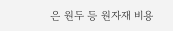은 원두 등 원자재 비용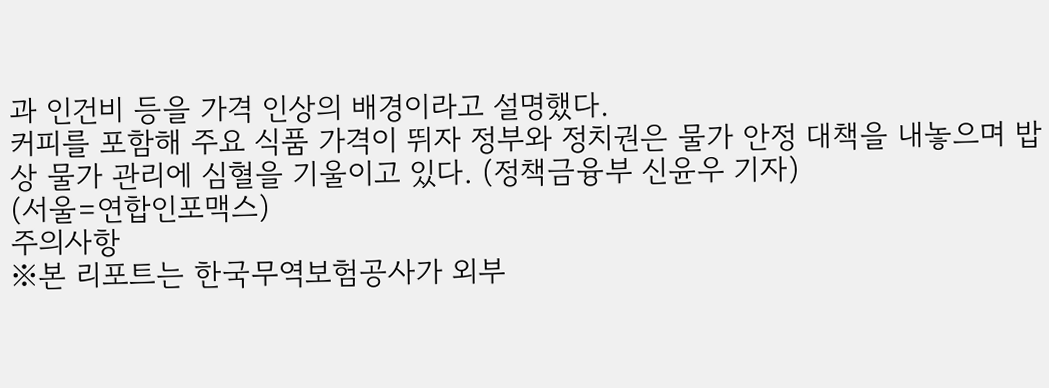과 인건비 등을 가격 인상의 배경이라고 설명했다.
커피를 포함해 주요 식품 가격이 뛰자 정부와 정치권은 물가 안정 대책을 내놓으며 밥상 물가 관리에 심혈을 기울이고 있다. (정책금융부 신윤우 기자)
(서울=연합인포맥스)
주의사항
※본 리포트는 한국무역보험공사가 외부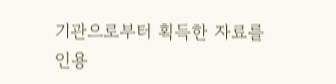기관으로부터 획득한 자료를 인용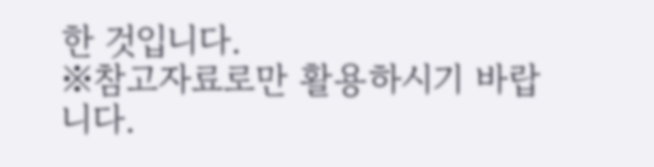한 것입니다.
※참고자료로만 활용하시기 바랍니다.